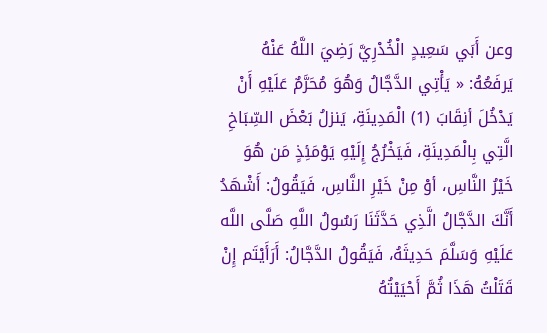وعن أَبَي سَعِيدٍ الْخُدْرِيَّ رَضِيَ اللَّهُ عَنْهُ يَرفَعُهُ: « يَأْتِي الدَّجَّالُ وَهُوَ مُحَرَّمٌ عَلَيْهِ أَنْ يَدْخُلَ أنِقَابَ (1) الْمَدِينَةِ، يَنزلُ بَعْضَ السِّبَاخِ الَّتِي بِالْمَدِينَةِ، فَيَخْرُجُ إِلَيْهِ يَوْمَئِذٍ مَن هُوَ خَيْرُ النَّاسِ، أوْ مِنْ خَيْرِ النَّاسِ، فَيَقُولُ: أَشْهَدُ أَنَّكَ الدَّجَّالُ الَّذِي حَدَّثَنَا رَسُولُ اللَّهِ صَلَّى اللَّه عَلَيْهِ وَسَلَّمَ حَدِيثَهُ، فَيَقُولُ الدَّجَّالُ: أَرَأَيْتَم إِنْ قَتَلْتُ هَذَا ثُمَّ أَحْيَيْتُهُ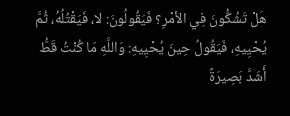هَلْ تَشُكُّونَ فِي الأمْرِ؟ فَيَقُولُونَ: لا، فَيَقْتُلُهُ، ثُمَّ يُحْيِيهِ، فَيَقُولُ حِينَ يُحْيِيهِ: وَاللَّهِ مَا كُنْتُ قَطُّ أَشَدَّ بَصِيرَةً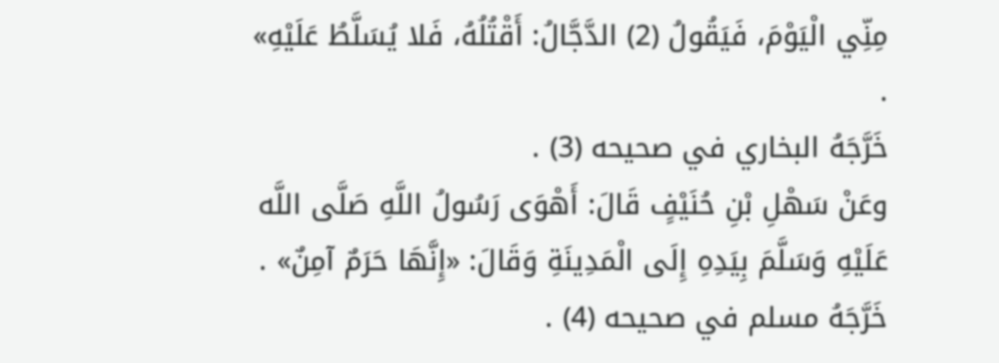مِنِّي الْيَوْمَ، فَيَقُولُ (2) الدَّجَّالُ: أَقْتُلُهُ، فَلا يُسَلَّطُ عَلَيْهِ» .
خَرَّجَهُ البخاري في صحيحه (3) .
وعَنْ سَهْلِ بْنِ حُنَيْفٍ قَالَ: أَهْوَى رَسُولُ اللَّهِ صَلَّى اللَّه عَلَيْهِ وَسَلَّمَ بِيَدِهِ إِلَى الْمَدِينَةِ وَقَالَ: «إِنَّهَا حَرَمٌ آمِنٌ» .
خَرَّجَهُ مسلم في صحيحه (4) .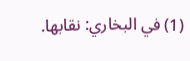(1) في البخاري: نقابها.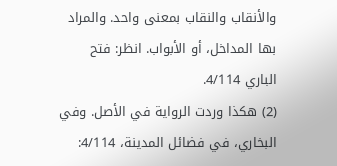والأنقاب والنقاب بمعنى واحد. والمراد بها المداخل، أو الأبواب. انظر: فتح الباري 4/114.
(2) هكذا وردت الرواية في الأصل. وفي البخاري، في فضائل المدينة، 4/114: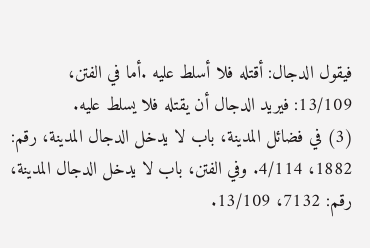فيقول الدجال: أقتله فلا أسلط عليه .أما في الفتن، 13/109: فيريد الدجال أن يقتله فلا يسلط عليه.
(3) في فضائل المدينة، باب لا يدخل الدجال المدينة، رقم: 1882، 4/114. وفي الفتن، باب لا يدخل الدجال المدينة، رقم: 7132، 13/109.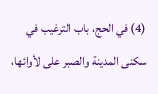(4) في الحج، باب الترغيب في سكنى المدينة والصبر على لأوائها،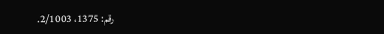رقم: 1375، 2/1003.